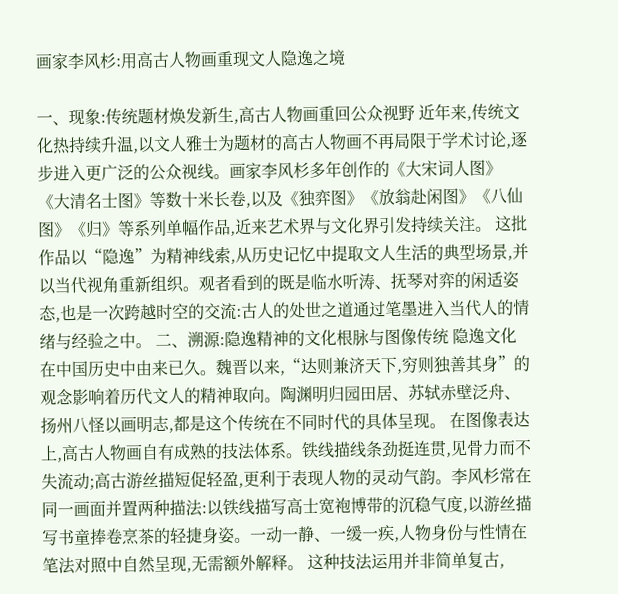画家李风杉:用高古人物画重现文人隐逸之境

一、现象:传统题材焕发新生,高古人物画重回公众视野 近年来,传统文化热持续升温,以文人雅士为题材的高古人物画不再局限于学术讨论,逐步进入更广泛的公众视线。画家李风杉多年创作的《大宋词人图》《大清名士图》等数十米长卷,以及《独弈图》《放翁赴闲图》《八仙图》《归》等系列单幅作品,近来艺术界与文化界引发持续关注。 这批作品以“隐逸”为精神线索,从历史记忆中提取文人生活的典型场景,并以当代视角重新组织。观者看到的既是临水听涛、抚琴对弈的闲适姿态,也是一次跨越时空的交流:古人的处世之道通过笔墨进入当代人的情绪与经验之中。 二、溯源:隐逸精神的文化根脉与图像传统 隐逸文化在中国历史中由来已久。魏晋以来,“达则兼济天下,穷则独善其身”的观念影响着历代文人的精神取向。陶渊明归园田居、苏轼赤壁泛舟、扬州八怪以画明志,都是这个传统在不同时代的具体呈现。 在图像表达上,高古人物画自有成熟的技法体系。铁线描线条劲挺连贯,见骨力而不失流动;高古游丝描短促轻盈,更利于表现人物的灵动气韵。李风杉常在同一画面并置两种描法:以铁线描写高士宽袍博带的沉稳气度,以游丝描写书童捧卷烹茶的轻捷身姿。一动一静、一缓一疾,人物身份与性情在笔法对照中自然呈现,无需额外解释。 这种技法运用并非简单复古,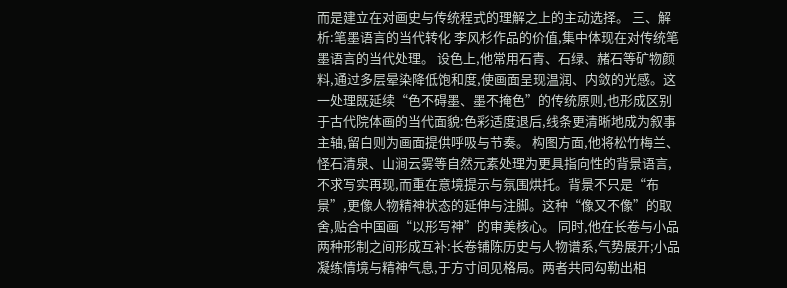而是建立在对画史与传统程式的理解之上的主动选择。 三、解析:笔墨语言的当代转化 李风杉作品的价值,集中体现在对传统笔墨语言的当代处理。 设色上,他常用石青、石绿、赭石等矿物颜料,通过多层晕染降低饱和度,使画面呈现温润、内敛的光感。这一处理既延续“色不碍墨、墨不掩色”的传统原则,也形成区别于古代院体画的当代面貌:色彩适度退后,线条更清晰地成为叙事主轴,留白则为画面提供呼吸与节奏。 构图方面,他将松竹梅兰、怪石清泉、山涧云雾等自然元素处理为更具指向性的背景语言,不求写实再现,而重在意境提示与氛围烘托。背景不只是“布景”,更像人物精神状态的延伸与注脚。这种“像又不像”的取舍,贴合中国画“以形写神”的审美核心。 同时,他在长卷与小品两种形制之间形成互补:长卷铺陈历史与人物谱系,气势展开;小品凝练情境与精神气息,于方寸间见格局。两者共同勾勒出相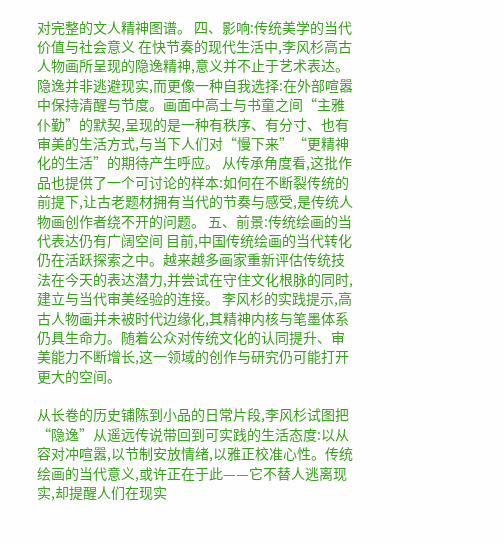对完整的文人精神图谱。 四、影响:传统美学的当代价值与社会意义 在快节奏的现代生活中,李风杉高古人物画所呈现的隐逸精神,意义并不止于艺术表达。 隐逸并非逃避现实,而更像一种自我选择:在外部喧嚣中保持清醒与节度。画面中高士与书童之间“主雅仆勤”的默契,呈现的是一种有秩序、有分寸、也有审美的生活方式,与当下人们对“慢下来”“更精神化的生活”的期待产生呼应。 从传承角度看,这批作品也提供了一个可讨论的样本:如何在不断裂传统的前提下,让古老题材拥有当代的节奏与感受,是传统人物画创作者绕不开的问题。 五、前景:传统绘画的当代表达仍有广阔空间 目前,中国传统绘画的当代转化仍在活跃探索之中。越来越多画家重新评估传统技法在今天的表达潜力,并尝试在守住文化根脉的同时,建立与当代审美经验的连接。 李风杉的实践提示,高古人物画并未被时代边缘化,其精神内核与笔墨体系仍具生命力。随着公众对传统文化的认同提升、审美能力不断增长,这一领域的创作与研究仍可能打开更大的空间。

从长卷的历史铺陈到小品的日常片段,李风杉试图把“隐逸”从遥远传说带回到可实践的生活态度:以从容对冲喧嚣,以节制安放情绪,以雅正校准心性。传统绘画的当代意义,或许正在于此——它不替人逃离现实,却提醒人们在现实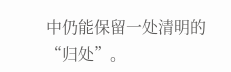中仍能保留一处清明的“归处”。